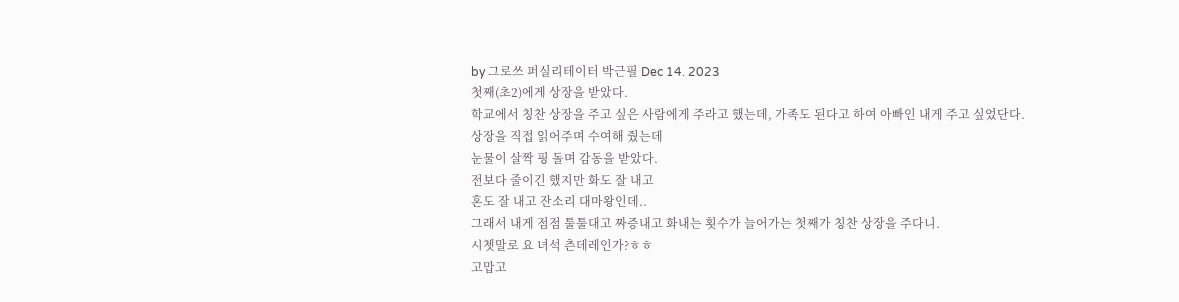by 그로쓰 퍼실리테이터 박근필 Dec 14. 2023
첫째(초2)에게 상장을 받았다.
학교에서 칭찬 상장을 주고 싶은 사람에게 주라고 했는데, 가족도 된다고 하여 아빠인 내게 주고 싶었단다.
상장을 직접 읽어주며 수여해 줬는데
눈물이 살짝 핑 돌며 감동을 받았다.
전보다 줄이긴 했지만 화도 잘 내고
혼도 잘 내고 잔소리 대마왕인데..
그래서 내게 점점 툴툴대고 짜증내고 화내는 횟수가 늘어가는 첫째가 칭찬 상장을 주다니.
시쳇말로 요 녀석 츤데레인가?ㅎㅎ
고맙고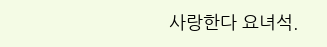사랑한다 요녀석.